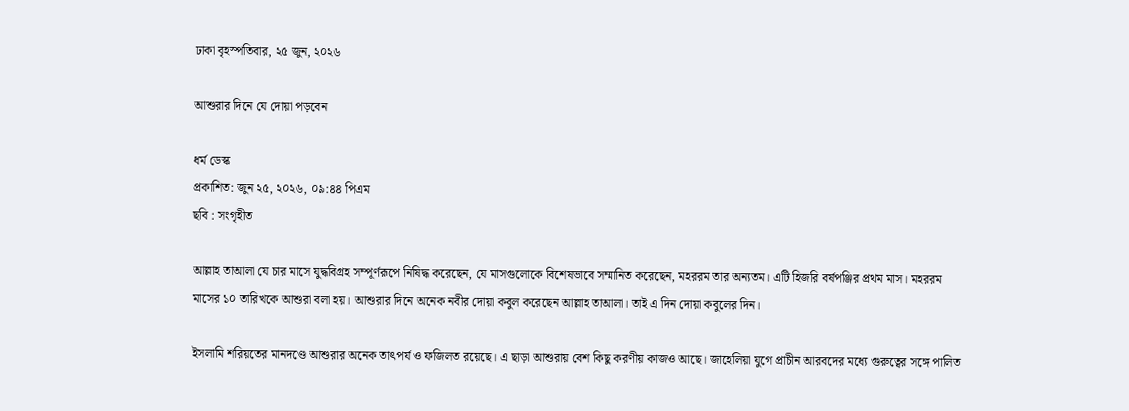ঢাকা বৃহস্পতিবার, ২৫ জুন, ২০২৬

আশুরার দিনে যে দোয়া পড়বেন

ধর্ম ডেস্ক
প্রকাশিত: জুন ২৫, ২০২৬, ০৯:৪৪ পিএম
ছবি : সংগৃহীত

আল্লাহ তাআলা যে চার মাসে যুদ্ধবিগ্রহ সম্পূর্ণরূপে নিষিদ্ধ করেছেন, যে মাসগুলোকে বিশেষভাবে সম্মানিত করেছেন, মহররম তার অন্যতম। এটি হিজরি বর্ষপঞ্জির প্রথম মাস। মহররম মাসের ১০ তারিখকে আশুরা বলা হয়। আশুরার দিনে অনেক নবীর দোয়া কবুল করেছেন আল্লাহ তাআলা। তাই এ দিন দোয়া কবুলের দিন।

ইসলামি শরিয়তের মানদণ্ডে আশুরার অনেক তাৎপর্য ও ফজিলত রয়েছে। এ ছাড়া আশুরায় বেশ কিছু করণীয় কাজও আছে। জাহেলিয়া যুগে প্রাচীন আরবদের মধ্যে গুরুত্বের সঙ্গে পালিত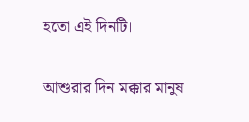হতো এই দিনটি।

আশুরার দিন মক্কার মানুষ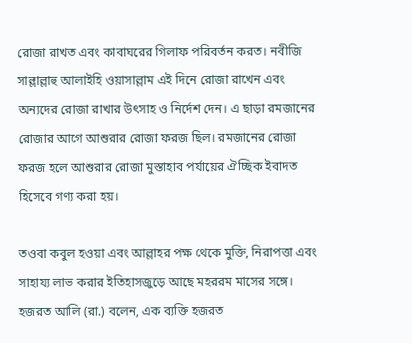রোজা রাখত এবং কাবাঘরের গিলাফ পরিবর্তন করত। নবীজি সাল্লাল্লাহু আলাইহি ওয়াসাল্লাম এই দিনে রোজা রাখেন এবং অন্যদের রোজা রাখার উৎসাহ ও নির্দেশ দেন। এ ছাড়া রমজানের রোজার আগে আশুরার রোজা ফরজ ছিল। রমজানের রোজা ফরজ হলে আশুরার রোজা মুস্তাহাব পর্যায়ের ঐচ্ছিক ইবাদত হিসেবে গণ্য করা হয়।

তওবা কবুল হওয়া এবং আল্লাহর পক্ষ থেকে মুক্তি, নিরাপত্তা এবং সাহায্য লাভ করার ইতিহাসজুড়ে আছে মহররম মাসের সঙ্গে। হজরত আলি (রা.) বলেন, এক ব্যক্তি হজরত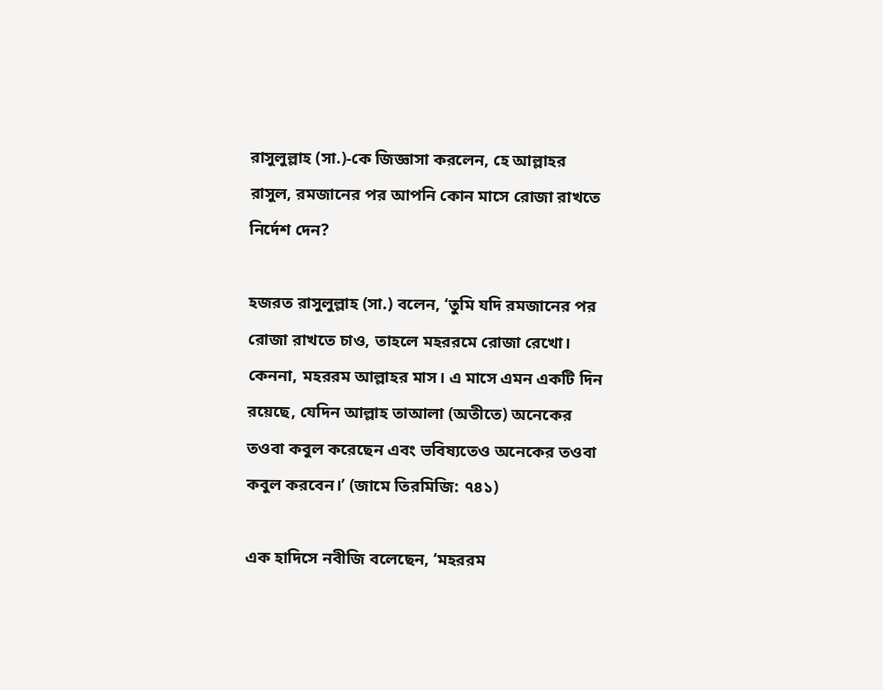রাসুলুল্লাহ (সা.)-কে জিজ্ঞাসা করলেন, হে আল্লাহর রাসুল, রমজানের পর আপনি কোন মাসে রোজা রাখতে নির্দেশ দেন?

হজরত রাসুলুল্লাহ (সা.) বলেন, ‘তুমি যদি রমজানের পর রোজা রাখতে চাও, তাহলে মহররমে রোজা রেখো। কেননা, মহররম আল্লাহর মাস। এ মাসে এমন একটি দিন রয়েছে, যেদিন আল্লাহ তাআলা (অতীতে) অনেকের তওবা কবুল করেছেন এবং ভবিষ্যতেও অনেকের তওবা কবুল করবেন।’ (জামে তিরমিজি: ৭৪১)

এক হাদিসে নবীজি বলেছেন, ‘মহররম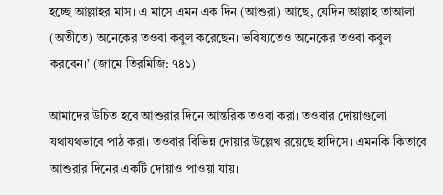হচ্ছে আল্লাহর মাস। এ মাসে এমন এক দিন (আশুরা) আছে, যেদিন আল্লাহ তাআলা (অতীতে) অনেকের তওবা কবুল করেছেন। ভবিষ্যতেও অনেকের তওবা কবুল করবেন।’ (জামে তিরমিজি: ৭৪১)

আমাদের উচিত হবে আশুরার দিনে আন্তরিক তওবা করা। তওবার দোয়াগুলো যথাযথভাবে পাঠ করা। তওবার বিভিন্ন দোয়ার উল্লেখ রয়েছে হাদিসে। এমনকি কিতাবে আশুরার দিনের একটি দোয়াও পাওয়া যায়।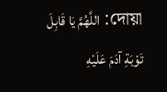দোয়া: اللَّهُمَّ يَا قَابِلَ تَوْبَةِ آدَمَ عَلَيْهِ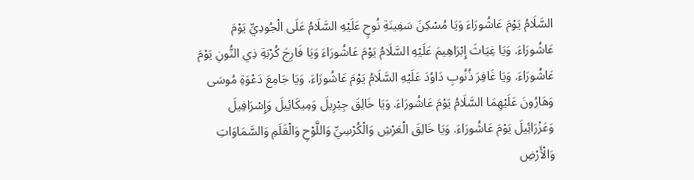السَّلَامُ يَوْمَ عَاشُورَاءَ وَيَا مُسْكِنَ سَفِينَةِ نُوحٍ عَلَيْهِ السَّلَامُ عَلَى الْجُودِيِّ يَوْمَ عَاشُورَاءَ. وَيَا غِيَاثَ إِبْرَاهِيمَ عَلَيْهِ السَّلَامُ يَوْمَ عَاشُورَاءَ وَيَا فَارِجَ كُرْبَةِ ذِي النُّونِ يَوْمَ عَاشُورَاءَ. وَيَا غَافِرَ ذُنُوبِ دَاوُدَ عَلَيْهِ السَّلَامُ يَوْمَ عَاشُورَاءَ. وَيَا جَامِعَ دَعْوَةِ مُوسَى وَهَارُونَ عَلَيْهِمَا السَّلَامُ يَوْمَ عَاشُورَاءَ. وَيَا خَالِقَ جِبْرِيلَ وَمِيكَائِيلَ وَإِسْرَافِيلَ وَعَزْرَائِيلَ يَوْمَ عَاشُورَاءَ. وَيَا خَالِقَ الْعَرْشِ وَالْكُرْسِيِّ وَاللَّوْحِ وَالْقَلَمِ وَالسَّمَاوَاتِ وَالْأَرْضِ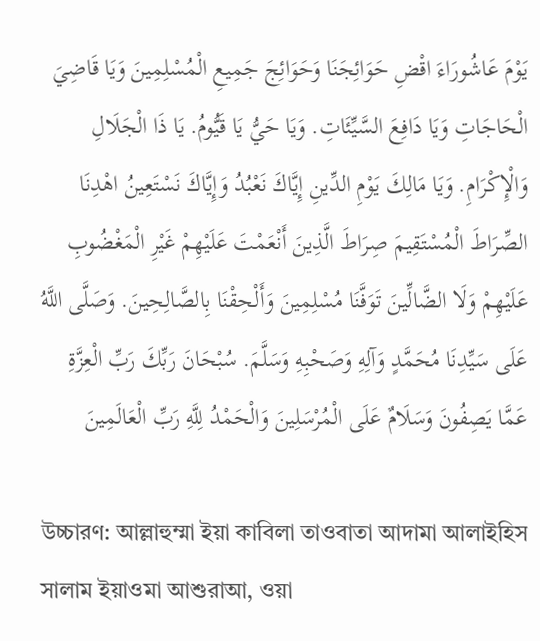يَوْمَ عَاشُورَاءَ اقْضِ حَوَائِجَنَا وَحَوَائِجَ جَمِيعِ الْمُسْلِمِينَ وَيَا قَاضِيَ الْحَاجَاتِ وَيَا دَافِعَ السَّيِّئَاتِ. وَيَا حَيُّ يَا قَيُّومُ. يَا ذَا الْجَلَالِ وَالْإِكْرَامِ. وَيَا مَالِكَ يَوْمِ الدِّينِ إِيَّاكَ نَعْبُدُ وَإِيَّاكَ نَسْتَعِينُ اهْدِنَا الصِّرَاطَ الْمُسْتَقِيمَ صِرَاطَ الَّذِينَ أَنْعَمْتَ عَلَيْهِمْ غَيْرِ الْمَغْضُوبِ عَلَيْهِمْ وَلَا الضَّالِّينَ تَوَفَّنَا مُسْلِمِينَ وَأَلْحِقْنَا بِالصَّالِحِينَ. وَصَلَّى اللَّهُ عَلَى سَيِّدِنَا مُحَمَّدٍ وَآلِهِ وَصَحْبِهِ وَسَلَّمَ. سُبْحَانَ رَبِّكَ رَبِّ الْعِزَّةِ عَمَّا يَصِفُونَ وَسَلَامٌ عَلَى الْمُرْسَلِينَ وَالْحَمْدُ لِلَّهِ رَبِّ الْعَالَمِينَ

উচ্চারণ: আল্লাহুম্মা ইয়া কাবিলা তাওবাতা আদামা আলাইহিস সালাম ইয়াওমা আশুরাআ, ওয়া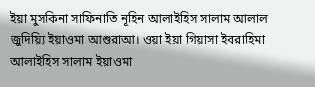ইয়া মুসকিনা সাফিনাতি নূহিন আলাইহিস সালাম আলাল জুদিয়্যি ইয়াওমা আশুরাআ। ওয়া ইয়া গিয়াসা ইবরাহিমা আলাইহিস সালাম ইয়াওমা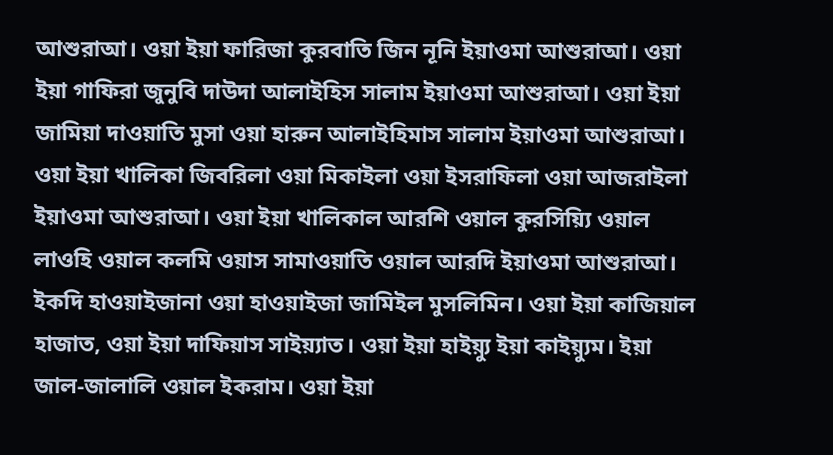আশুরাআ। ওয়া ইয়া ফারিজা কুরবাতি জিন নূনি ইয়াওমা আশুরাআ। ওয়া ইয়া গাফিরা জুনুবি দাউদা আলাইহিস সালাম ইয়াওমা আশুরাআ। ওয়া ইয়া জামিয়া দাওয়াতি মুসা ওয়া হারুন আলাইহিমাস সালাম ইয়াওমা আশুরাআ। ওয়া ইয়া খালিকা জিবরিলা ওয়া মিকাইলা ওয়া ইসরাফিলা ওয়া আজরাইলা ইয়াওমা আশুরাআ। ওয়া ইয়া খালিকাল আরশি ওয়াল কুরসিয়্যি ওয়াল লাওহি ওয়াল কলমি ওয়াস সামাওয়াতি ওয়াল আরদি ইয়াওমা আশুরাআ। ইকদি হাওয়াইজানা ওয়া হাওয়াইজা জামিইল মুসলিমিন। ওয়া ইয়া কাজিয়াল হাজাত, ওয়া ইয়া দাফিয়াস সাইয়্যাত। ওয়া ইয়া হাইয়্যু ইয়া কাইয়্যুম। ইয়া জাল-জালালি ওয়াল ইকরাম। ওয়া ইয়া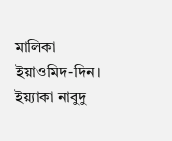মালিকা ইয়াওমিদ-দিন। ইয়্যাকা নাবুদু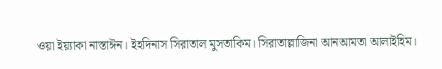ওয়া ইয়্যাকা নাস্তাঈন। ইহদিনাস সিরাতাল মুসতাকিম। সিরাতাল্লাজিনা আনআমতা আলাইহিম।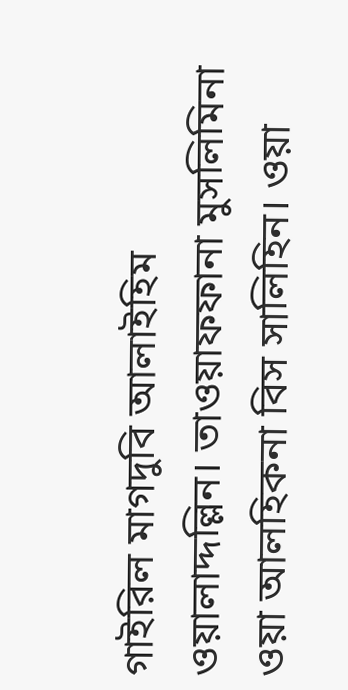গাইরিল মাগদুবি আলাইহিম ওয়ালাদ্দল্লিন। তাওয়াফফানা মুসলিমিনা ওয়া আলহিকনা বিস সালিহিন। ওয়া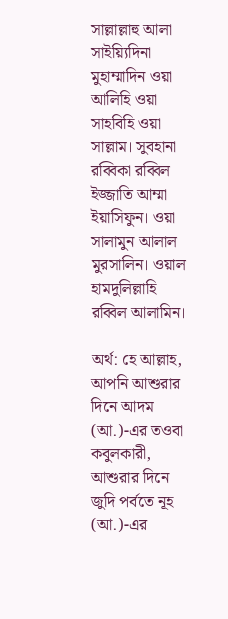সাল্লাল্লাহু আলা সাইয়্যিদিনা মুহাম্মাদিন ওয়া আলিহি ওয়া সাহবিহি ওয়া সাল্লাম। সুবহানা রব্বিকা রব্বিল ইজ্জাতি আম্মা ইয়াসিফুন। ওয়া সালামুন আলাল মুরসালিন। ওয়াল হামদুলিল্লাহি রব্বিল আলামিন।

অর্থ: হে আল্লাহ, আপনি আশুরার দিনে আদম (আ.)-এর তওবা কবুলকারী, আশুরার দিনে জুদি পর্বতে নূহ (আ.)-এর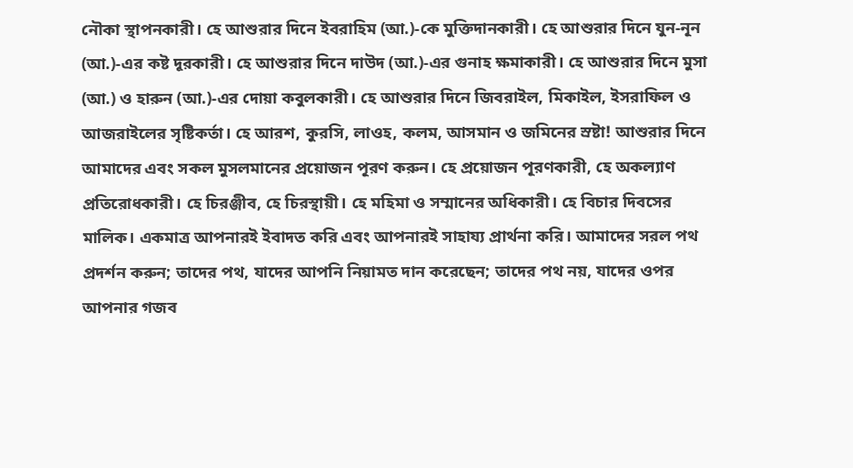নৌকা স্থাপনকারী। হে আশুরার দিনে ইবরাহিম (আ.)-কে মুক্তিদানকারী। হে আশুরার দিনে যুন-নূন (আ.)-এর কষ্ট দূরকারী। হে আশুরার দিনে দাউদ (আ.)-এর গুনাহ ক্ষমাকারী। হে আশুরার দিনে মুসা (আ.) ও হারুন (আ.)-এর দোয়া কবুলকারী। হে আশুরার দিনে জিবরাইল, মিকাইল, ইসরাফিল ও আজরাইলের সৃষ্টিকর্তা। হে আরশ, কুরসি, লাওহ, কলম, আসমান ও জমিনের স্রষ্টা! আশুরার দিনে আমাদের এবং সকল মুসলমানের প্রয়োজন পূরণ করুন। হে প্রয়োজন পূরণকারী, হে অকল্যাণ প্রতিরোধকারী। হে চিরঞ্জীব, হে চিরস্থায়ী। হে মহিমা ও সম্মানের অধিকারী। হে বিচার দিবসের মালিক। একমাত্র আপনারই ইবাদত করি এবং আপনারই সাহায্য প্রার্থনা করি। আমাদের সরল পথ প্রদর্শন করুন; তাদের পথ, যাদের আপনি নিয়ামত দান করেছেন; তাদের পথ নয়, যাদের ওপর আপনার গজব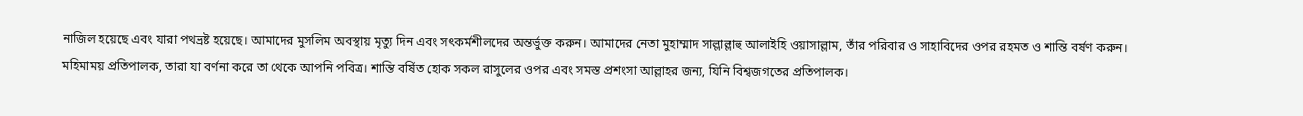নাজিল হয়েছে এবং যারা পথভ্রষ্ট হয়েছে। আমাদের মুসলিম অবস্থায় মৃত্যু দিন এবং সৎকর্মশীলদের অন্তর্ভুক্ত করুন। আমাদের নেতা মুহাম্মাদ সাল্লাল্লাহু আলাইহি ওয়াসাল্লাম, তাঁর পরিবার ও সাহাবিদের ওপর রহমত ও শান্তি বর্ষণ করুন। মহিমাময় প্রতিপালক, তারা যা বর্ণনা করে তা থেকে আপনি পবিত্র। শান্তি বর্ষিত হোক সকল রাসুলের ওপর এবং সমস্ত প্রশংসা আল্লাহর জন্য, যিনি বিশ্বজগতের প্রতিপালক।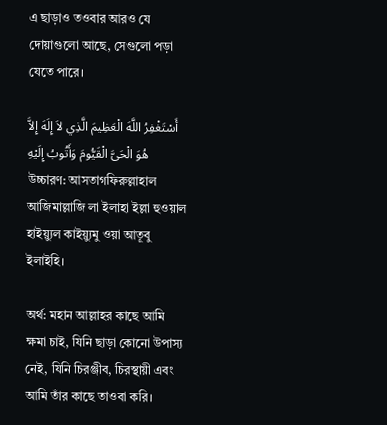এ ছাড়াও তওবার আরও যে দোয়াগুলো আছে, সেগুলো পড়া যেতে পারে।

أَسْتَغْفِرُ اللَّهَ الْعَظِيمَ الَّذِي لاَ إِلَهَ إِلاَّ هُوَ الْحَىَّ الْقَيُّومَ وَأَتُوبُ إِلَيْهِ উচ্চারণ: আসতাগফিরুল্লাহাল আজিমাল্লাজি লা ইলাহা ইল্লা হুওয়াল হাইয়্যুল কাইয়্যুমু ওয়া আতূবু ইলাইহি।

অর্থ: মহান আল্লাহর কাছে আমি ক্ষমা চাই, যিনি ছাড়া কোনো উপাস্য নেই, যিনি চিরঞ্জীব, চিরস্থায়ী এবং আমি তাঁর কাছে তাওবা করি।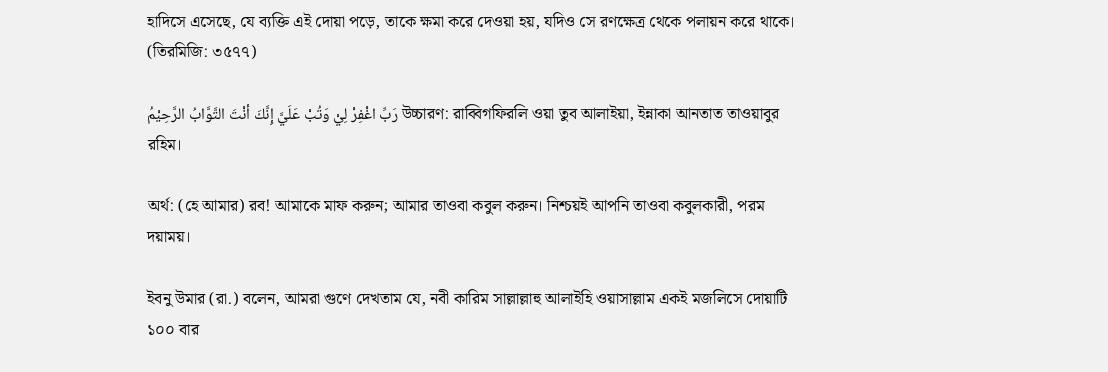হাদিসে এসেছে, যে ব্যক্তি এই দোয়া পড়ে, তাকে ক্ষমা করে দেওয়া হয়, যদিও সে রণক্ষেত্র থেকে পলায়ন করে থাকে। (তিরমিজি: ৩৫৭৭)

رَبِّ اغْفِرْ لِيْ وَتُبْ عَلَيَّ إِنَّكَ أنْتَ التَّوَّابُ الرَّحِيْمُ উচ্চারণ: রাব্বিগফিরলি ওয়া তুব আলাইয়া, ইন্নাকা আনতাত তাওয়াবুর রহিম।

অর্থ: (হে আমার) রব! আমাকে মাফ করুন; আমার তাওবা কবুল করুন। নিশ্চয়ই আপনি তাওবা কবুলকারী, পরম দয়াময়।

ইবনু উমার (রা.) বলেন, আমরা গুণে দেখতাম যে, নবী কারিম সাল্লাল্লাহু আলাইহি ওয়াসাল্লাম একই মজলিসে দোয়াটি ১০০ বার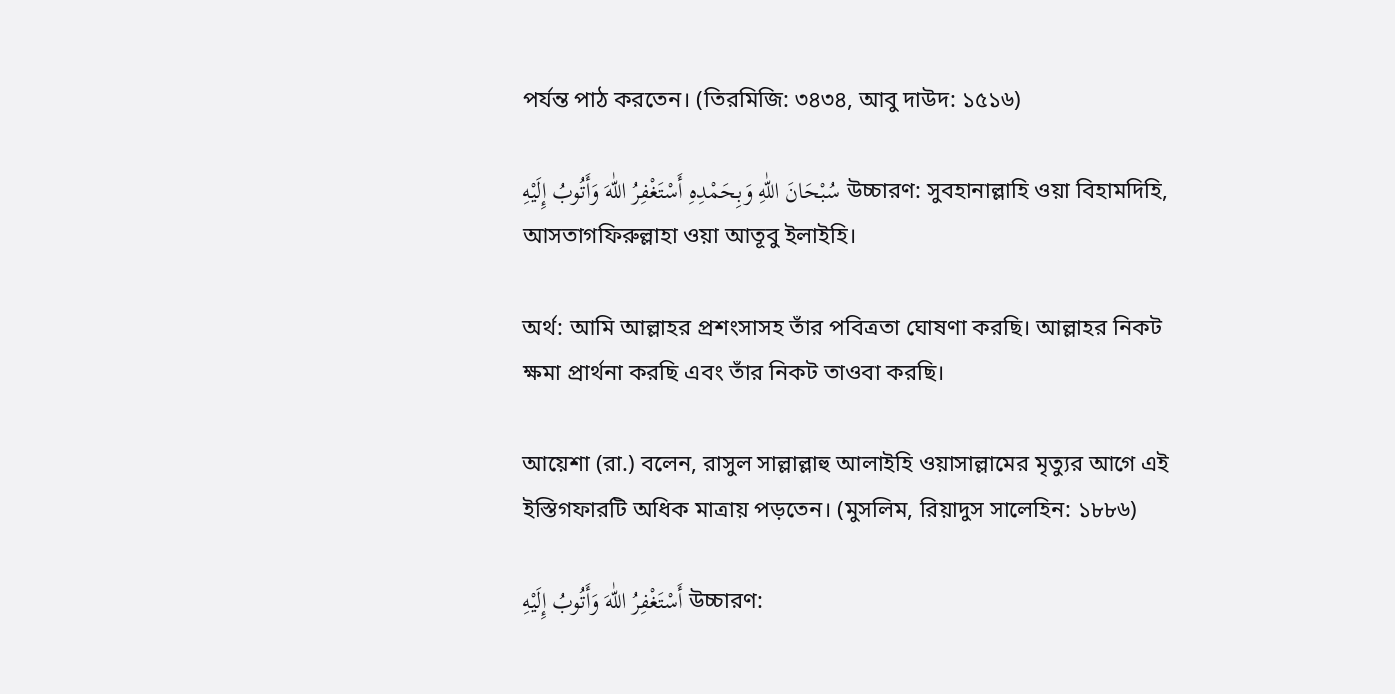পর্যন্ত পাঠ করতেন। (তিরমিজি: ৩৪৩৪, আবু দাউদ: ১৫১৬)

سُبْحَانَ اللّٰهِ وَبِحَمْدِهِ أَسْتَغْفِرُ اللّٰهَ وَأَتُوبُ إِلَيْهِ উচ্চারণ: সুবহানাল্লাহি ওয়া বিহামদিহি, আসতাগফিরুল্লাহা ওয়া আতূবু ইলাইহি।

অর্থ: আমি আল্লাহর প্রশংসাসহ তাঁর পবিত্রতা ঘোষণা করছি। আল্লাহর নিকট ক্ষমা প্রার্থনা করছি এবং তাঁর নিকট তাওবা করছি।

আয়েশা (রা.) বলেন, রাসুল সাল্লাল্লাহু আলাইহি ওয়াসাল্লামের মৃত্যুর আগে এই ইস্তিগফারটি অধিক মাত্রায় পড়তেন। (মুসলিম, রিয়াদুস সালেহিন: ১৮৮৬)

أَسْتَغْفِرُ اللّٰهَ وَأَتُوبُ إِلَيْهِ উচ্চারণ: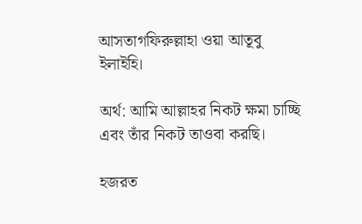আসতাগফিরুল্লাহা ওয়া আতূবু ইলাইহি।

অর্থ: আমি আল্লাহর নিকট ক্ষমা চাচ্ছি এবং তাঁর নিকট তাওবা করছি।

হজরত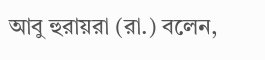আবু হুরায়রা (রা.) বলেন,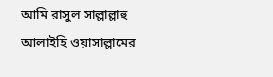আমি রাসুল সাল্লাল্লাহু আলাইহি ওয়াসাল্লামের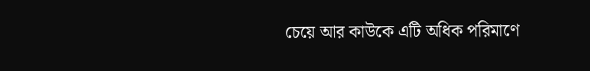চেয়ে আর কাউকে এটি অধিক পরিমাণে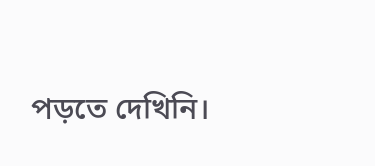পড়তে দেখিনি।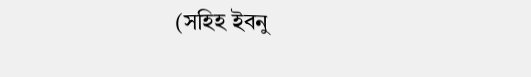(সহিহ ইবনু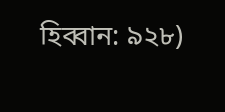হিব্বান: ৯২৮)